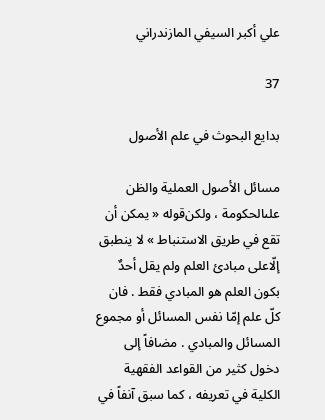علي أكبر السيفي المازندراني

37

بدايع البحوث في علم الأصول

مسائل الأصول العملية والظن علىالحكومة ، ولكن‌قوله « يمكن أن تقع في طريق الاستنباط » لا ينطبق إلّاعلى مبادئ العلم ولم يقل أحدٌ بكون العلم هو المبادي فقط . فان كلّ علم إمّا نفس المسائل أو مجموع المسائل والمبادي . مضافاً إلى دخول كثير من القواعد الفقهية الكلية في تعريفه ، كما سبق آنفاً في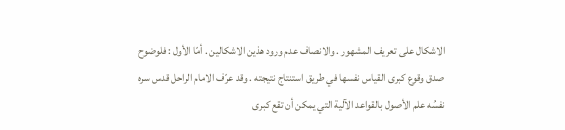الاشكال على تعريف المشهور . والانصاف عدم ورود هذين الاشكالين . أمّا الأول : فلوضوح صدق وقوع كبرى القياس نفسها في طريق استنتاج نتيجته . وقد عرّف الامام الراحل قدس سره نفسُه علم الأصول بالقواعد الآلية التي يمكن أن تقع كبرى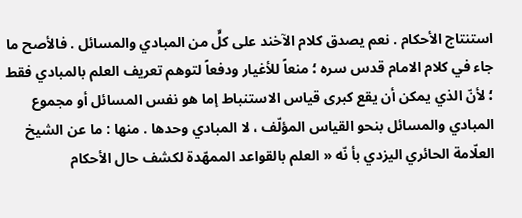استنتاج الأحكام . نعم يصدق كلام الآخند على كلٍّ من المبادي والمسائل . فالأصح ما جاء في كلام الامام قدس سره ؛ منعاً للأغيار ودفعاً لتوهم تعريف العلم بالمبادي فقط ؛ لأنّ الذي يمكن أن يقع كبرى قياس الاستنباط إما هو نفس المسائل أو مجموع المبادي والمسائل بنحو القياس المؤلّف ، لا المبادي وحدها . منها : ما عن الشيخ العلّامة الحائري اليزدي بأ نّه « العلم بالقواعد الممهّدة لكشف حال الأحكام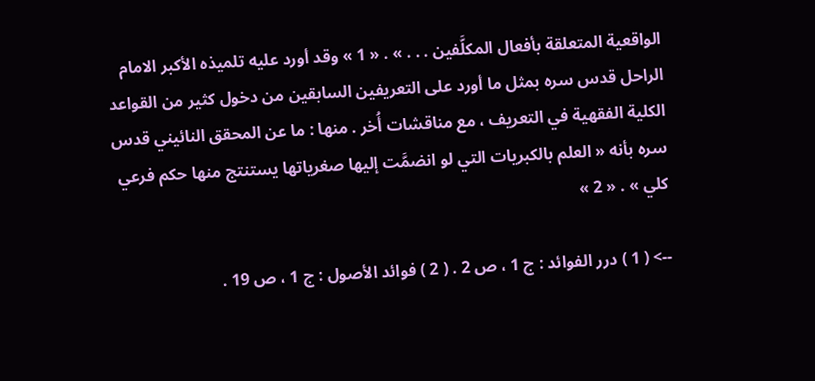الواقعية المتعلقة بأفعال المكلَّفين . . . » . « 1 » وقد أورد عليه تلميذه الأكبر الامام الراحل قدس سره بمثل ما أورد على التعريفين السابقين من دخول كثير من القواعد الكلية الفقهية في التعريف ، مع مناقشات أُخر . منها : ما عن المحقق النائيني قدس سره بأنه « العلم بالكبريات التي لو انضمَّت إليها صغرياتها يستنتج منها حكم فرعي كلي » . « 2 »

--> ( 1 ) درر الفوائد : ج 1 ، ص 2 . ( 2 ) فوائد الأصول : ج 1 ، ص 19 .